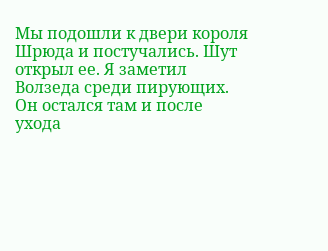Мы подошли к двери короля Шрюда и постучались. Шут открыл ее. Я заметил Волзеда среди пирующих. Он остался там и после ухода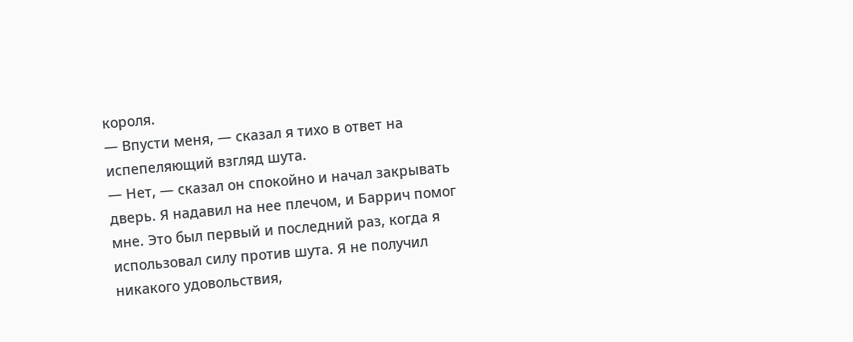короля.
— Впусти меня, — сказал я тихо в ответ на испепеляющий взгляд шута.
— Нет, — сказал он спокойно и начал закрывать дверь. Я надавил на нее плечом, и Баррич помог мне. Это был первый и последний раз, когда я использовал силу против шута. Я не получил никакого удовольствия,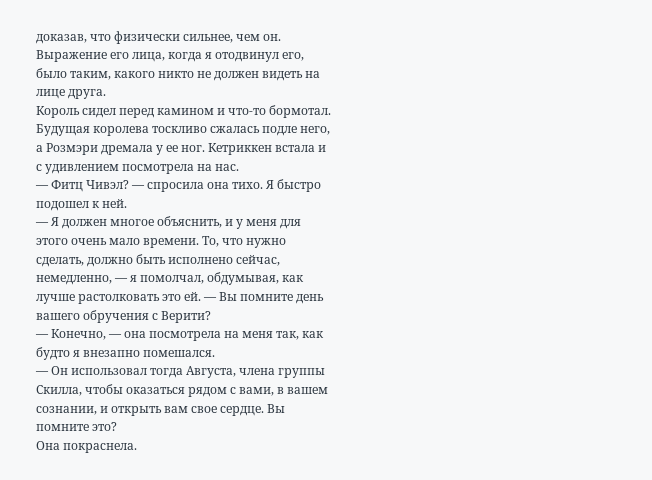доказав, что физически сильнее, чем он. Выражение его лица, когда я отодвинул его, было таким, какого никто не должен видеть на лице друга.
Король сидел перед камином и что-то бормотал. Будущая королева тоскливо сжалась подле него, а Розмэри дремала у ее ног. Кетриккен встала и с удивлением посмотрела на нас.
— Фитц Чивэл? — спросила она тихо. Я быстро подошел к ней.
— Я должен многое объяснить, и у меня для этого очень мало времени. То, что нужно сделать, должно быть исполнено сейчас, немедленно, — я помолчал, обдумывая, как лучше растолковать это ей. — Вы помните день вашего обручения с Верити?
— Конечно, — она посмотрела на меня так, как будто я внезапно помешался.
— Он использовал тогда Августа, члена группы Скилла, чтобы оказаться рядом с вами, в вашем сознании, и открыть вам свое сердце. Вы помните это?
Она покраснела.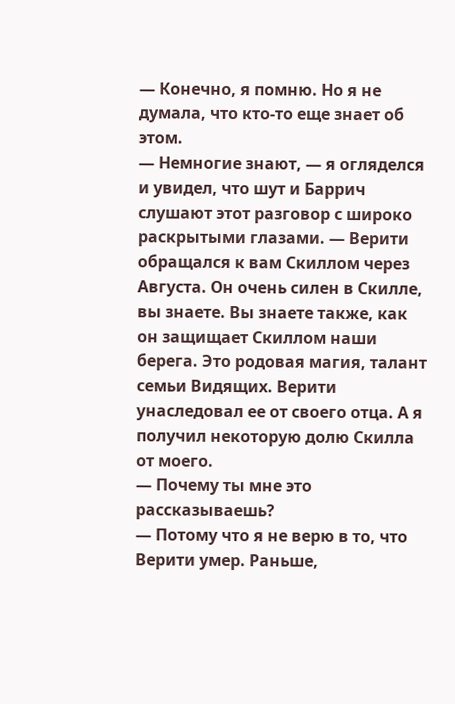— Конечно, я помню. Но я не думала, что кто-то еще знает об этом.
— Немногие знают, — я огляделся и увидел, что шут и Баррич слушают этот разговор с широко раскрытыми глазами. — Верити обращался к вам Скиллом через Августа. Он очень силен в Скилле, вы знаете. Вы знаете также, как он защищает Скиллом наши берега. Это родовая магия, талант семьи Видящих. Верити унаследовал ее от своего отца. А я получил некоторую долю Скилла от моего.
— Почему ты мне это рассказываешь?
— Потому что я не верю в то, что Верити умер. Раньше,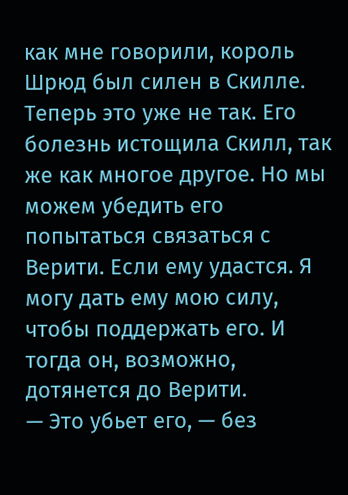как мне говорили, король Шрюд был силен в Скилле. Теперь это уже не так. Его болезнь истощила Скилл, так же как многое другое. Но мы можем убедить его попытаться связаться с Верити. Если ему удастся. Я могу дать ему мою силу, чтобы поддержать его. И тогда он, возможно, дотянется до Верити.
— Это убьет его, — без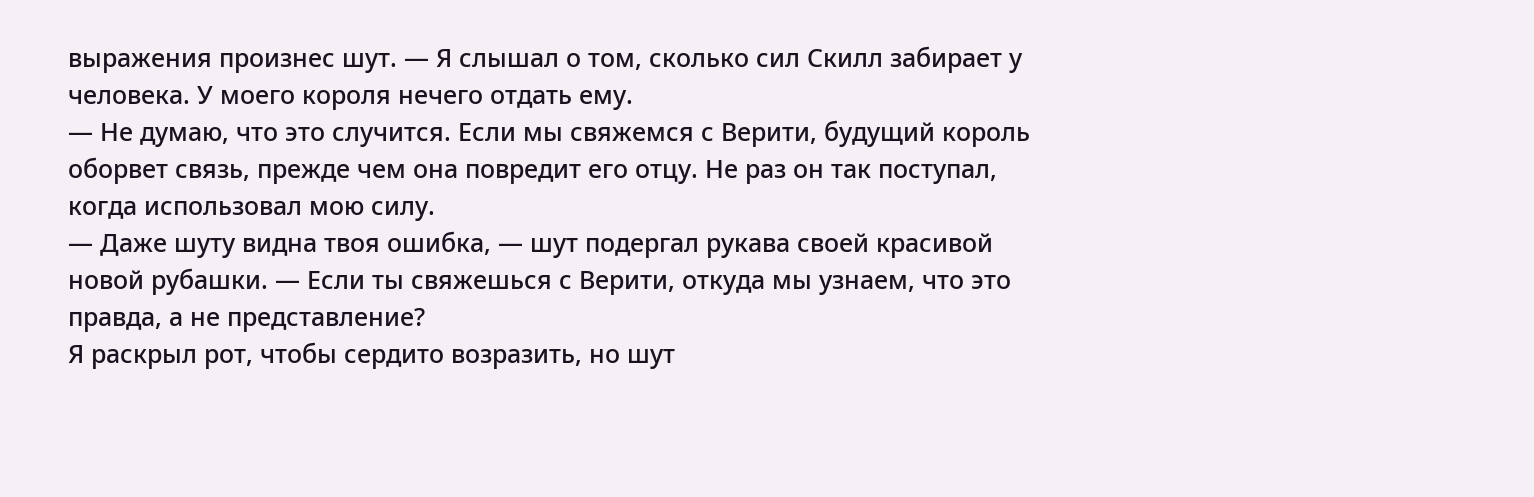выражения произнес шут. — Я слышал о том, сколько сил Скилл забирает у человека. У моего короля нечего отдать ему.
— Не думаю, что это случится. Если мы свяжемся с Верити, будущий король оборвет связь, прежде чем она повредит его отцу. Не раз он так поступал, когда использовал мою силу.
— Даже шуту видна твоя ошибка, — шут подергал рукава своей красивой новой рубашки. — Если ты свяжешься с Верити, откуда мы узнаем, что это правда, а не представление?
Я раскрыл рот, чтобы сердито возразить, но шут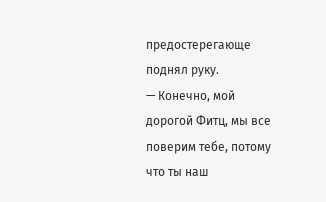предостерегающе поднял руку.
— Конечно, мой дорогой Фитц, мы все поверим тебе, потому что ты наш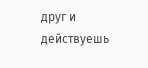друг и действуешь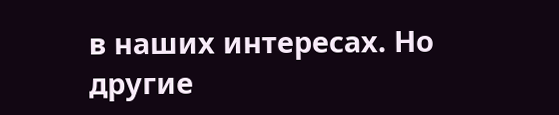в наших интересах. Но другие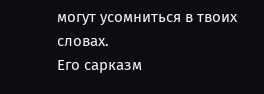могут усомниться в твоих словах.
Его сарказм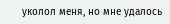уколол меня, но мне удалось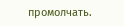промолчать.